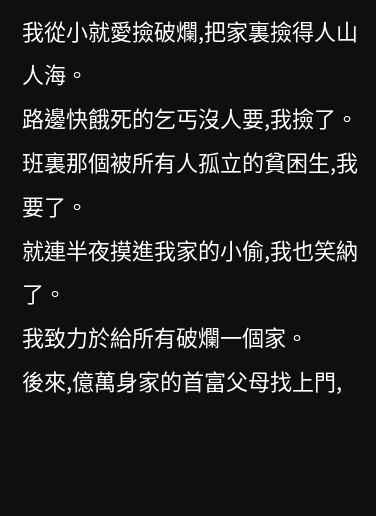我從小就愛撿破爛,把家裏撿得人山人海。
路邊快餓死的乞丐沒人要,我撿了。
班裏那個被所有人孤立的貧困生,我要了。
就連半夜摸進我家的小偷,我也笑納了。
我致力於給所有破爛一個家。
後來,億萬身家的首富父母找上門,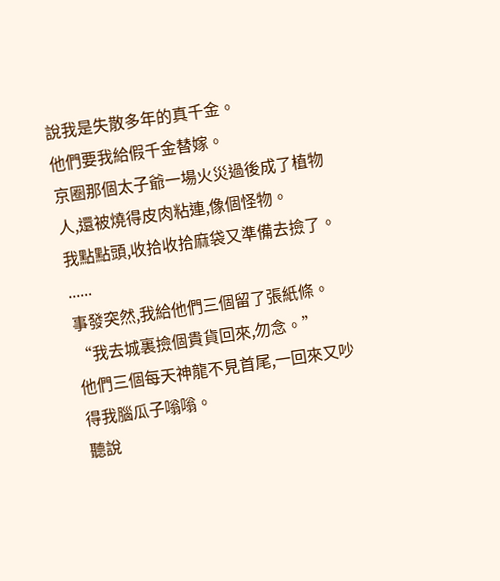說我是失散多年的真千金。
他們要我給假千金替嫁。
京圈那個太子爺一場火災過後成了植物人,還被燒得皮肉粘連,像個怪物。
我點點頭,收拾收拾麻袋又準備去撿了。
......
事發突然,我給他們三個留了張紙條。
“我去城裏撿個貴貨回來,勿念。”
他們三個每天神龍不見首尾,一回來又吵得我腦瓜子嗡嗡。
聽說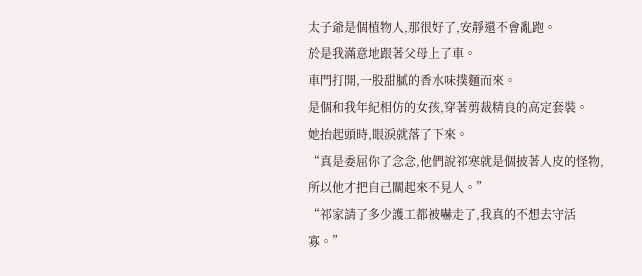太子爺是個植物人,那很好了,安靜還不會亂跑。
於是我滿意地跟著父母上了車。
車門打開,一股甜膩的香水味撲麵而來。
是個和我年紀相仿的女孩,穿著剪裁精良的高定套裝。
她抬起頭時,眼淚就落了下來。
“真是委屈你了念念,他們說祁寒就是個披著人皮的怪物,所以他才把自己關起來不見人。”
“祁家請了多少護工都被嚇走了,我真的不想去守活寡。”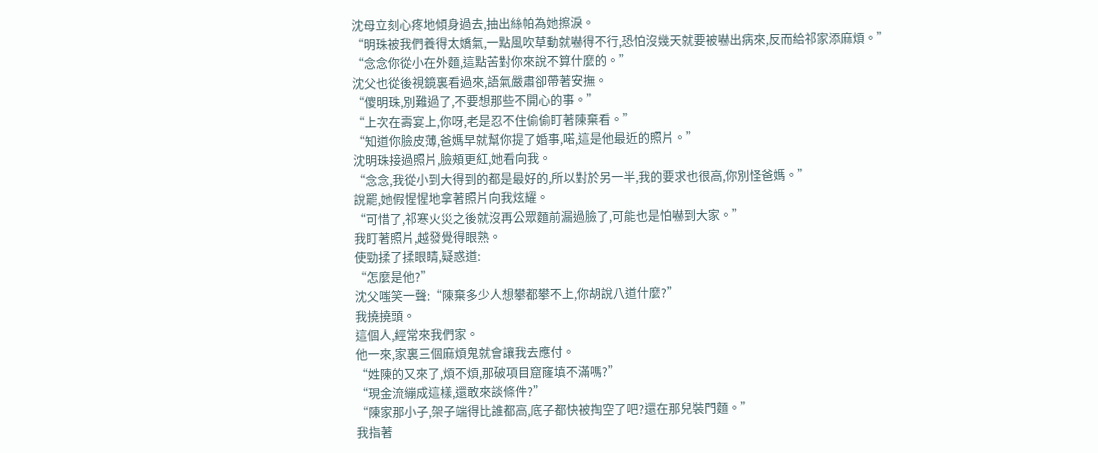沈母立刻心疼地傾身過去,抽出絲帕為她擦淚。
“明珠被我們養得太嬌氣,一點風吹草動就嚇得不行,恐怕沒幾天就要被嚇出病來,反而給祁家添麻煩。”
“念念你從小在外麵,這點苦對你來說不算什麼的。”
沈父也從後視鏡裏看過來,語氣嚴肅卻帶著安撫。
“傻明珠,別難過了,不要想那些不開心的事。”
“上次在壽宴上,你呀,老是忍不住偷偷盯著陳棄看。”
“知道你臉皮薄,爸媽早就幫你提了婚事,喏,這是他最近的照片。”
沈明珠接過照片,臉頰更紅,她看向我。
“念念,我從小到大得到的都是最好的,所以對於另一半,我的要求也很高,你別怪爸媽。”
說罷,她假惺惺地拿著照片向我炫耀。
“可惜了,祁寒火災之後就沒再公眾麵前漏過臉了,可能也是怕嚇到大家。”
我盯著照片,越發覺得眼熟。
使勁揉了揉眼睛,疑惑道:
“怎麼是他?”
沈父嗤笑一聲:“陳棄多少人想攀都攀不上,你胡說八道什麼?”
我撓撓頭。
這個人,經常來我們家。
他一來,家裏三個麻煩鬼就會讓我去應付。
“姓陳的又來了,煩不煩,那破項目窟窿填不滿嗎?”
“現金流繃成這樣,還敢來談條件?”
“陳家那小子,架子端得比誰都高,底子都快被掏空了吧?還在那兒裝門麵。”
我指著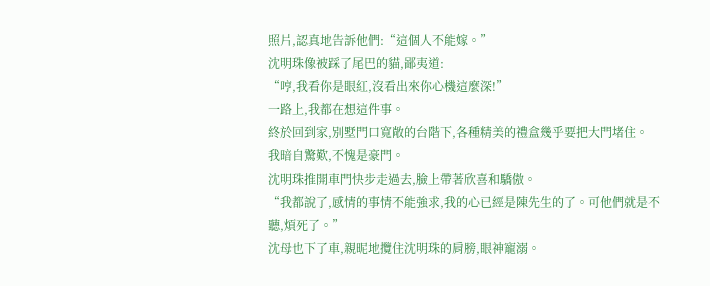照片,認真地告訴他們:“這個人不能嫁。”
沈明珠像被踩了尾巴的貓,鄙夷道:
“哼,我看你是眼紅,沒看出來你心機這麼深!”
一路上,我都在想這件事。
終於回到家,別墅門口寬敞的台階下,各種精美的禮盒幾乎要把大門堵住。
我暗自驚歎,不愧是豪門。
沈明珠推開車門快步走過去,臉上帶著欣喜和驕傲。
“我都說了,感情的事情不能強求,我的心已經是陳先生的了。可他們就是不聽,煩死了。”
沈母也下了車,親昵地攬住沈明珠的肩膀,眼神寵溺。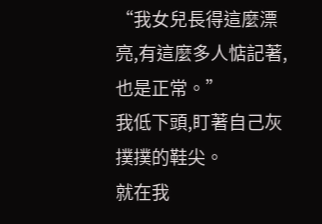“我女兒長得這麼漂亮,有這麼多人惦記著,也是正常。”
我低下頭,盯著自己灰撲撲的鞋尖。
就在我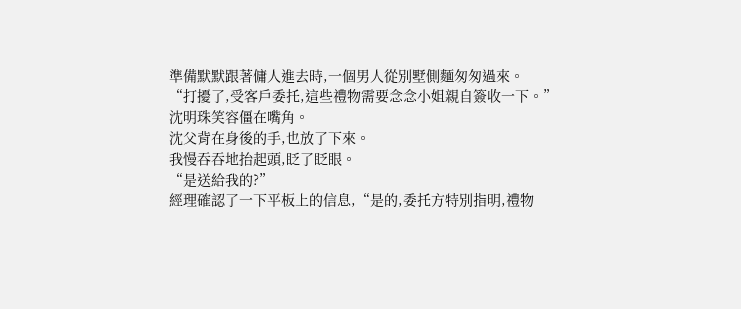準備默默跟著傭人進去時,一個男人從別墅側麵匆匆過來。
“打擾了,受客戶委托,這些禮物需要念念小姐親自簽收一下。”
沈明珠笑容僵在嘴角。
沈父背在身後的手,也放了下來。
我慢吞吞地抬起頭,眨了眨眼。
“是送給我的?”
經理確認了一下平板上的信息,“是的,委托方特別指明,禮物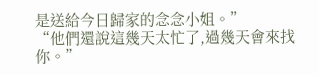是送給今日歸家的念念小姐。”
“他們還說這幾天太忙了,過幾天會來找你。”